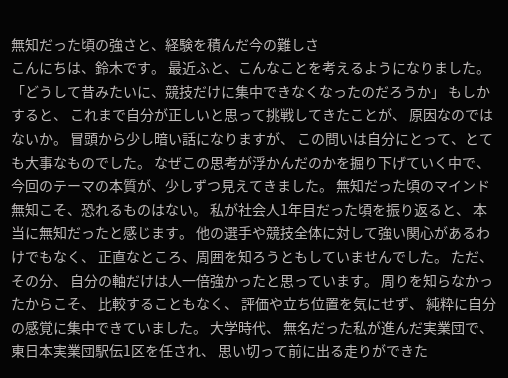無知だった頃の強さと、経験を積んだ今の難しさ
こんにちは、鈴木です。 最近ふと、こんなことを考えるようになりました。 「どうして昔みたいに、競技だけに集中できなくなったのだろうか」 もしかすると、 これまで自分が正しいと思って挑戦してきたことが、 原因なのではないか。 冒頭から少し暗い話になりますが、 この問いは自分にとって、とても大事なものでした。 なぜこの思考が浮かんだのかを掘り下げていく中で、 今回のテーマの本質が、少しずつ見えてきました。 無知だった頃のマインド 無知こそ、恐れるものはない。 私が社会人1年目だった頃を振り返ると、 本当に無知だったと感じます。 他の選手や競技全体に対して強い関心があるわけでもなく、 正直なところ、周囲を知ろうともしていませんでした。 ただ、その分、 自分の軸だけは人一倍強かったと思っています。 周りを知らなかったからこそ、 比較することもなく、 評価や立ち位置を気にせず、 純粋に自分の感覚に集中できていました。 大学時代、 無名だった私が進んだ実業団で、 東日本実業団駅伝1区を任され、 思い切って前に出る走りができた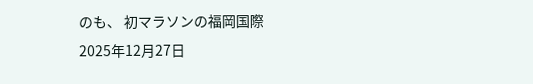のも、 初マラソンの福岡国際
2025年12月27日